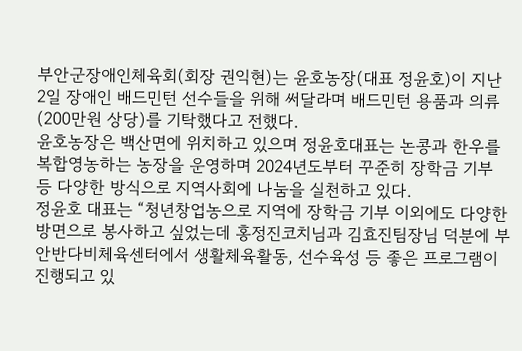부안군장애인체육회(회장 권익현)는 윤호농장(대표 정윤호)이 지난 2일 장애인 배드민턴 선수들을 위해 써달라며 배드민턴 용품과 의류(200만원 상당)를 기탁했다고 전했다.
윤호농장은 백산면에 위치하고 있으며 정윤호대표는 논콩과 한우를 복합영농하는 농장을 운영하며 2024년도부터 꾸준히 장학금 기부 등 다양한 방식으로 지역사회에 나눔을 실천하고 있다.
정윤호 대표는 “청년창업농으로 지역에 장학금 기부 이외에도 다양한 방면으로 봉사하고 싶었는데 홍정진코치님과 김효진팀장님 덕분에 부안반다비체육센터에서 생활체육활동, 선수육성 등 좋은 프로그램이 진행되고 있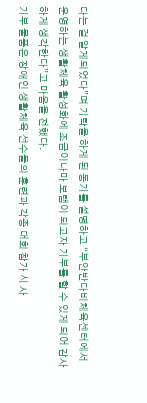다는 걸 알게되었다”며 기탁을 하게 된 동기를 설명하고 “부안반다비체육센터에서 운영하는 생활체육 활성화에 조금이나마 보탬이 되고자 기부를 할 수 있게 되어 감사하게 생각한다”고 마음을 전했다.
기부 물품은 장애인 생활체육 선수들의 훈련과 각종 대회 참가 시 사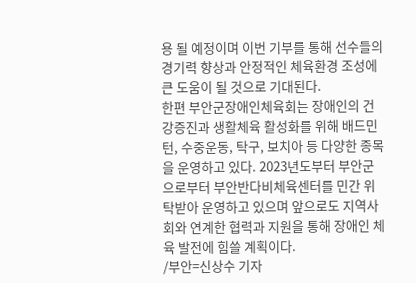용 될 예정이며 이번 기부를 통해 선수들의 경기력 향상과 안정적인 체육환경 조성에 큰 도움이 될 것으로 기대된다.
한편 부안군장애인체육회는 장애인의 건강증진과 생활체육 활성화를 위해 배드민턴, 수중운동, 탁구, 보치아 등 다양한 종목을 운영하고 있다. 2023년도부터 부안군으로부터 부안반다비체육센터를 민간 위탁받아 운영하고 있으며 앞으로도 지역사회와 연계한 협력과 지원을 통해 장애인 체육 발전에 힘쓸 계획이다.
/부안=신상수 기자